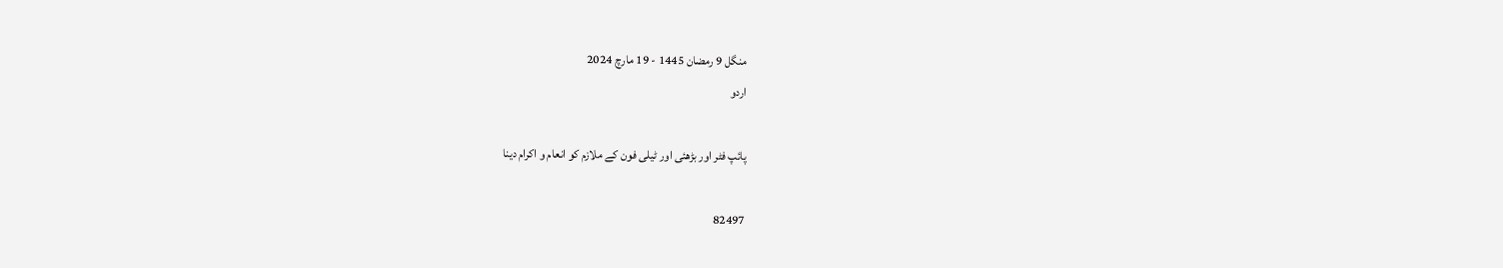منگل 9 رمضان 1445 - 19 مارچ 2024
اردو

پائپ فٹر اور بڑھئى اور ٹيلى فون كے ملازم كو انعام و اكرام دينا

82497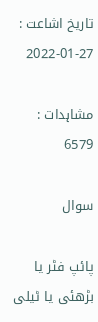تاریخ اشاعت : 27-01-2022

مشاہدات : 6579

سوال

پائپ فٹر يا بڑھئى يا ٹيلى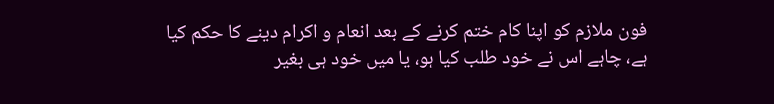فون ملازم كو اپنا كام ختم كرنے كے بعد انعام و اكرام دينے كا حكم كيا ہے، چاہے اس نے خود طلب كيا ہو، يا ميں خود ہى بغير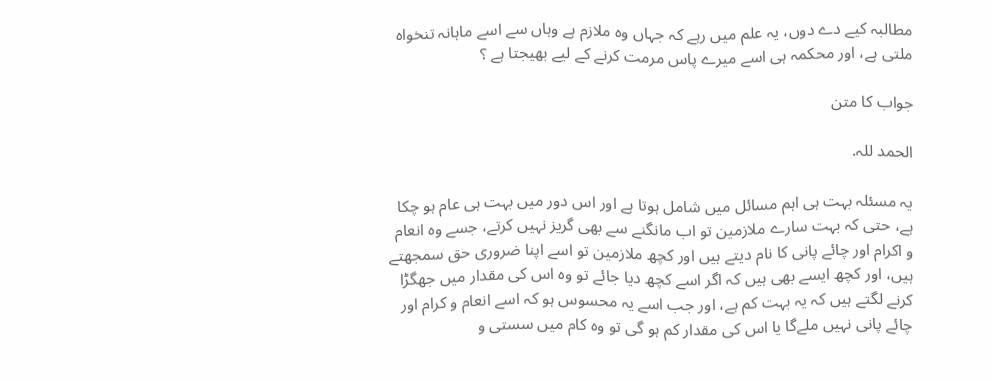مطالبہ كيے دے دوں، يہ علم ميں رہے كہ جہاں وہ ملازم ہے وہاں سے اسے ماہانہ تنخواہ ملتى ہے، اور محكمہ ہى اسے ميرے پاس مرمت كرنے كے ليے بھيجتا ہے ؟

جواب کا متن

الحمد للہ.

يہ مسئلہ بہت ہى اہم مسائل ميں شامل ہوتا ہے اور اس دور ميں بہت ہى عام ہو چكا ہے، حتى كہ بہت سارے ملازمين تو اب مانگنے سے بھى گريز نہيں كرتے، جسے وہ انعام و اكرام اور چائے پانى كا نام ديتے ہيں اور كچھ ملازمين تو اسے اپنا ضرورى حق سمجھتے ہيں، اور كچھ ايسے بھى ہيں كہ اگر اسے كچھ ديا جائے تو وہ اس كى مقدار ميں جھگڑا كرنے لگتے ہيں كہ يہ بہت كم ہے، اور جب اسے يہ محسوس ہو كہ اسے انعام و كرام اور چائے پانى نہيں ملےگا يا اس كى مقدار كم ہو گى تو وہ كام ميں سستى و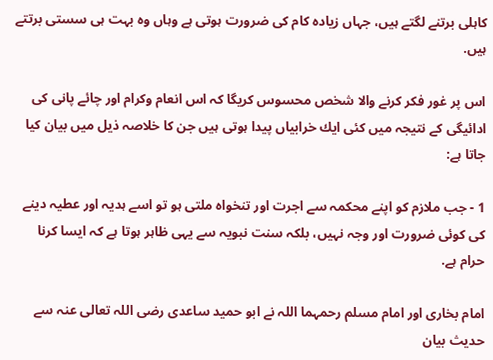كاہلى برتنے لگتے ہيں، جہاں زيادہ كام كى ضرورت ہوتى ہے وہاں وہ بہت ہى سستى برتتے ہيں.

اس پر غور فكر كرنے والا شخص محسوس كريگا كہ اس انعام وكرام اور چائے پانى كى ادائيگى كے نتيجہ ميں كئى ايك خرابياں پيدا ہوتى ہيں جن كا خلاصہ ذيل ميں بيان كيا جاتا ہے:

1 - جب ملازم كو اپنے محكمہ سے اجرت اور تنخواہ ملتى ہو تو اسے ہديہ اور عطيہ دينے كى كوئى ضرورت اور وجہ نہيں، بلكہ سنت نبويہ سے يہى ظاہر ہوتا ہے كہ ايسا كرنا حرام ہے.

امام بخارى اور امام مسلم رحمہما اللہ نے ابو حميد ساعدى رضى اللہ تعالى عنہ سے حديث بيان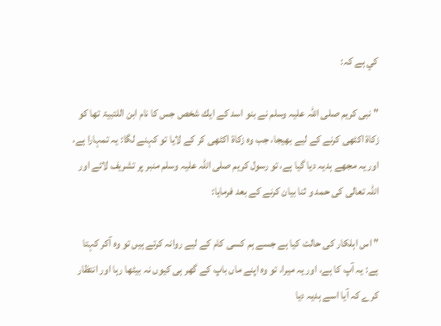كي ہے كہ:

" نبى كريم صلى اللہ عليہ وسلم نے بنو اسد كے ايك شخص جس كا نام ابن اللتبيۃ تھا كو زكاۃ اكٹھى كرنے كے ليے بھيجا، جب وہ زكاۃ اكٹھى كر كے لايا تو كہنے لگا: يہ تمہارا ہے، اور يہ مجھے ہديہ ديا گيا ہے، تو رسول كريم صلى اللہ عليہ وسلم منبر پر تشريف لائے اور اللہ تعالى كى حمد و ثنا بيان كرنے كے بعد فرمايا:

" اس اہلكار كى حالت كيا ہے جسے ہم كسى كام كے ليے روانہ كرتے ہيں تو وہ آكر كہتا ہے: يہ آپ كا ہے، اور يہ ميرا، تو وہ اپنے ماں باپ كے گھر ہى كيوں نہ بيٹھا رہا اور انتظار كرے كہ آيا اسے ہديہ ديا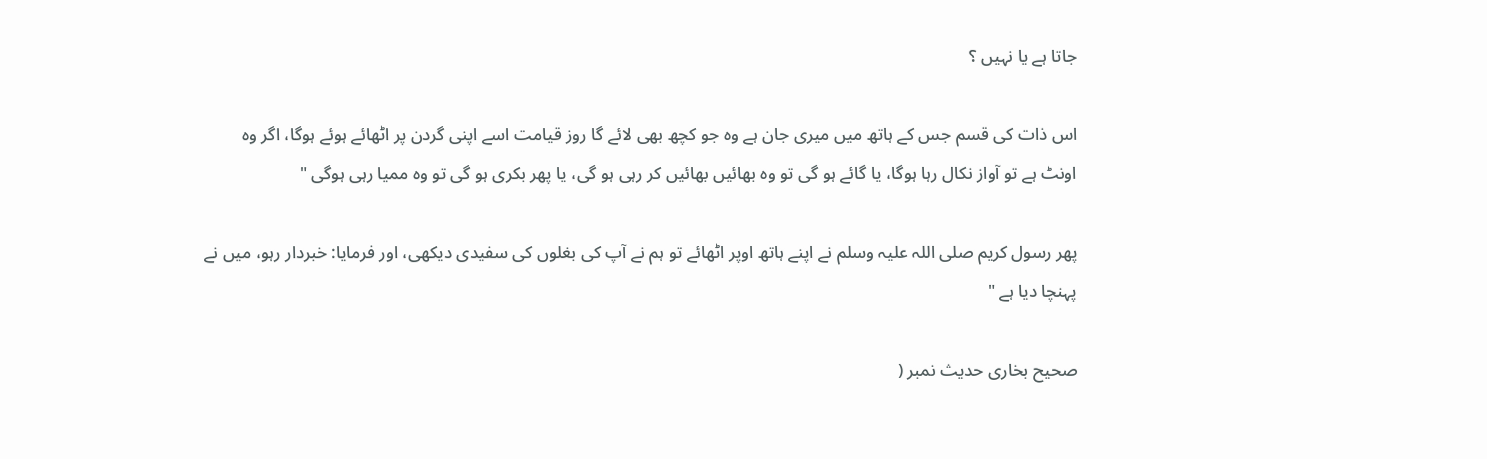جاتا ہے يا نہيں ؟

اس ذات كى قسم جس كے ہاتھ ميں ميرى جان ہے وہ جو كچھ بھى لائے گا روز قيامت اسے اپنى گردن پر اٹھائے ہوئے ہوگا، اگر وہ اونٹ ہے تو آواز نكال رہا ہوگا، يا گائے ہو گى تو وہ بھائيں بھائيں كر رہى ہو گى، يا پھر بكرى ہو گى تو وہ مميا رہى ہوگى "

پھر رسول كريم صلى اللہ عليہ وسلم نے اپنے ہاتھ اوپر اٹھائے تو ہم نے آپ كى بغلوں كى سفيدى ديكھى، اور فرمايا: خبردار رہو، ميں نے پہنچا ديا ہے "

صحيح بخارى حديث نمبر (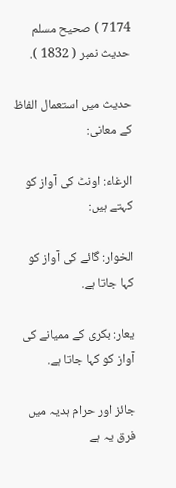7174 ) صحيح مسلم حديث نمبر ( 1832 ).

حديث ميں استعمال الفاظ كے معانى:

الرغاء: اونٹ كى آواز كو كہتے ہيں:

الخوار: گائے كى آواز كو كہا جاتا ہے.

يعار: بكرى كے مميانے كى آواز كو كہا جاتا ہے.

جائز اور حرام ہديہ ميں فرق يہ ہے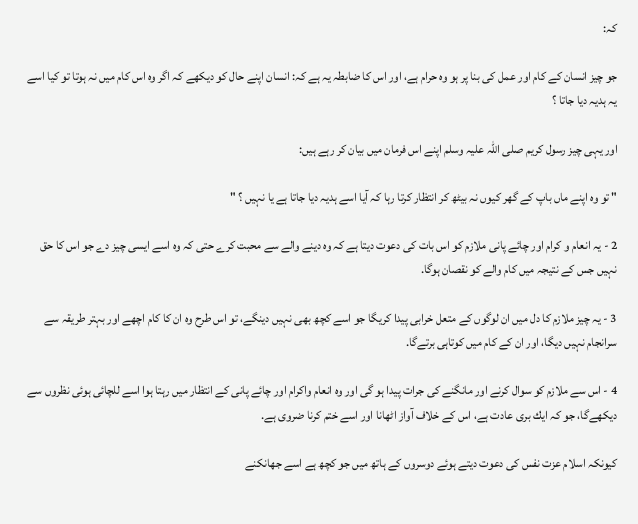كہ:

جو چيز انسان كے كام اور عمل كى بنا پر ہو وہ حرام ہے، اور اس كا ضابطہ يہ ہے كہ: انسان اپنے حال كو ديكھے كہ اگر وہ اس كام ميں نہ ہوتا تو كيا اسے يہ ہديہ ديا جاتا ؟

اور يہى چيز رسول كريم صلى اللہ عليہ وسلم اپنے اس فرمان ميں بيان كر رہے ہيں:

" تو وہ اپنے ماں باپ كے گھر كيوں نہ بيٹھ كر انتظار كرتا رہا كہ آيا اسے ہديہ ديا جاتا ہے يا نہيں ؟ "

2 - يہ انعام و كرام اور چائے پانى ملازم كو اس بات كى دعوت ديتا ہے كہ وہ دينے والے سے محبت كرے حتى كہ وہ اسے ايسى چيز دے جو اس كا حق نہيں جس كے نتيجہ ميں كام والے كو نقصان ہوگا.

3 - يہ چيز ملازم كا دل ميں ان لوگوں كے متعل خرابى پيدا كريگا جو اسے كچھ بھى نہيں دينگے، تو اس طرح وہ ان كا كام اچھے اور بہتر طريقہ سے سرانجام نہيں ديگا، اور ان كے كام ميں كوتاہى برتےگا.

4 - اس سے ملازم كو سوال كرنے اور مانگنے كى جرات پيدا ہو گى اور وہ انعام واكرام اور چائے پانى كے انتظار ميں رہتا ہوا اسے للچائى ہوئى نظروں سے ديكھےگا، جو كہ ايك برى عادت ہے، اس كے خلاف آواز اٹھانا اور اسے ختم كرنا ضروى ہے.

كيونكہ اسلام عزت نفس كى دعوت ديتے ہوئے دوسروں كے ہاتھ ميں جو كچھ ہے اسے جھانكنے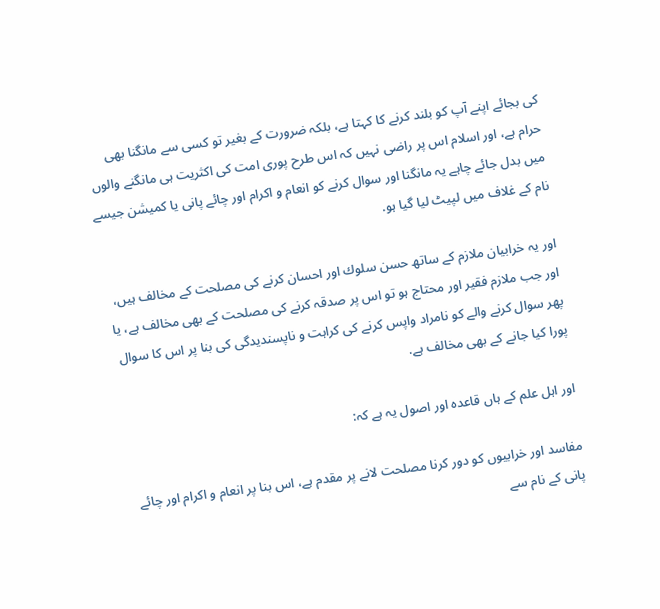كى بجائے اپنے آپ كو بلند كرنے كا كہتا ہے، بلكہ ضرورت كے بغير تو كسى سے مانگنا بھى حرام ہے، اور اسلام اس پر راضى نہيں كہ اس طرح پورى امت كى اكثريت ہى مانگنے والوں ميں بدل جائے چاہے يہ مانگنا اور سوال كرنے كو انعام و اكرام اور چائے پانى يا كميشن جيسے نام كے غلاف ميں لپيٹ ليا گيا ہو.

اور يہ خرابيان ملازم كے ساتھ حسن سلوك اور احسان كرنے كى مصلحت كے مخالف ہيں، اور جب ملازم فقير اور محتاج ہو تو اس پر صدقہ كرنے كى مصلحت كے بھى مخالف ہے، يا پھر سوال كرنے والے كو نامراد واپس كرنے كى كراہت و ناپسنديدگى كى بنا پر اس كا سوال پورا كيا جانے كے بھى مخالف ہے.

اور اہل علم كے ہاں قاعدہ اور اصول يہ ہے كہ:

مفاسد اور خرابيوں كو دور كرنا مصلحت لانے پر مقدم ہے، اس بنا پر انعام و اكرام اور چائے پانى كے نام سے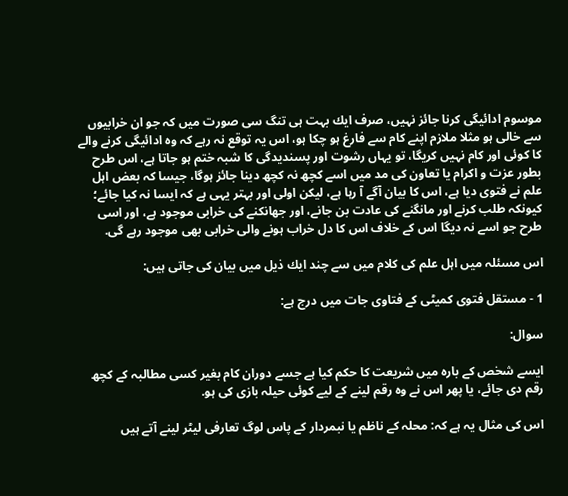موسوم ادائيگى كرنا جائز نہيں، صرف ايك بہت ہى تنگ سى صورت ميں كہ جو ان خرابيوں سے خالى ہو مثلا ملازم اپنے كام سے فارغ ہو چكا ہو، اس يہ توقع نہ رہے كہ وہ ادائيگى كرنے والے كا كوئى اور كام نہيں كريگا، تو يہاں رشوت اور پسنديدگى كا شبہ ختم ہو جاتا ہے، اس طرح بطور عزت و اكرام يا تعاون كى مد ميں اسے كچھ نہ كچھ دينا جائز ہوگا، جيسا كہ بعض اہل علم نے فتوى ديا ہے، اس كا بيان آگے آ رہا ہے، ليكن اولى اور بہتر يہى ہے كہ ايسا نہ كيا جائے؛ كيونكہ طلب كرنے اور مانگنے كى عادت بن جانے، اور جھانكنے كى خرابى موجود ہے، اور اسى طرح جو اسے نہ ديگا اس كے خلاف اس كا دل خراب ہونے والى خرابى بھى موجود رہے گى.

اس مسئلہ ميں اہل علم كى كلام ميں سے چند ايك ذيل ميں بيان كى جاتى ہيں:

1 - مستقل فتوى كميٹى كے فتاوى جات ميں درج ہے:

سوال:

ايسے شخص كے بارہ ميں شريعت كا حكم كيا ہے جسے دوران كام بغير كسى مطالبہ كے كچھ رقم دى جائے، يا پھر اس نے وہ رقم لينے كے ليے كوئى حيلہ بازى كى ہو.

اس كى مثال يہ ہے كہ: محلہ كے ناظم يا نبمردار كے پاس لوگ تعارفى ليٹر لينے آتے ہيں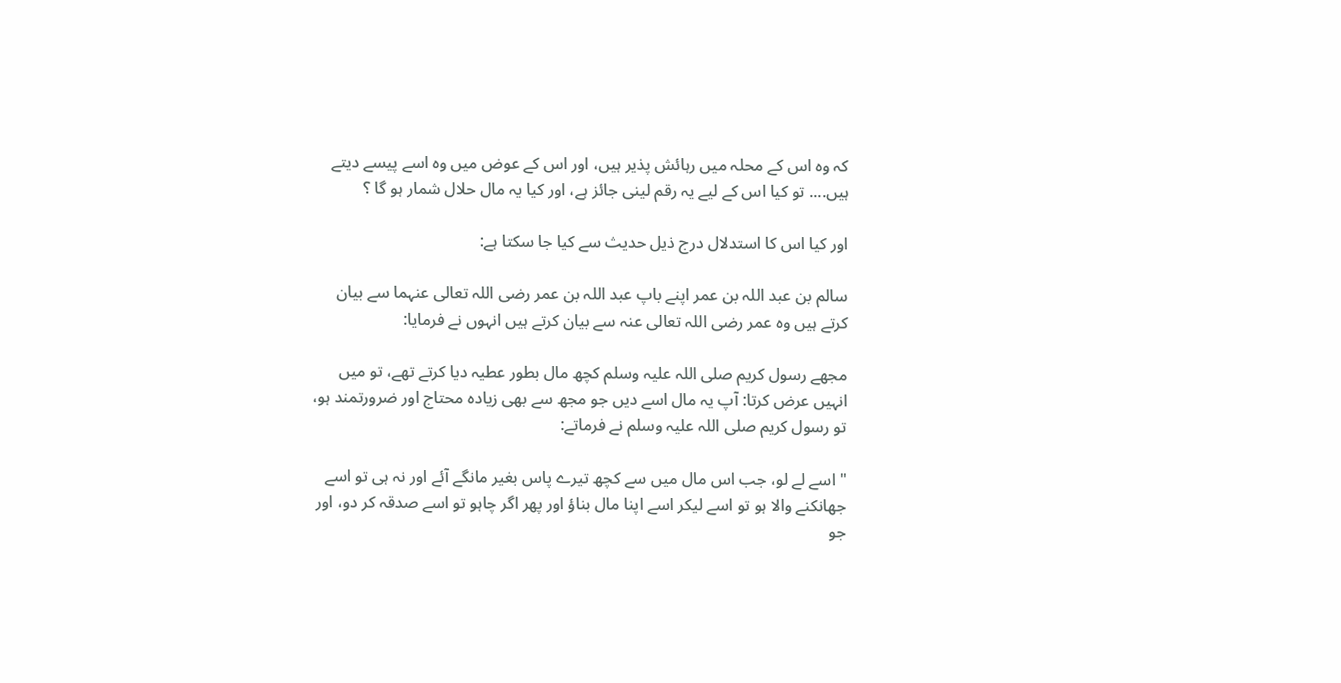كہ وہ اس كے محلہ ميں رہائش پذير ہيں، اور اس كے عوض ميں وہ اسے پيسے ديتے ہيں.... تو كيا اس كے ليے يہ رقم لينى جائز ہے، اور كيا يہ مال حلال شمار ہو گا ؟

اور كيا اس كا استدلال درج ذيل حديث سے كيا جا سكتا ہے:

سالم بن عبد اللہ بن عمر اپنے باپ عبد اللہ بن عمر رضى اللہ تعالى عنہما سے بيان كرتے ہيں وہ عمر رضى اللہ تعالى عنہ سے بيان كرتے ہيں انہوں نے فرمايا:

مجھے رسول كريم صلى اللہ عليہ وسلم كچھ مال بطور عطيہ ديا كرتے تھے، تو ميں انہيں عرض كرتا: آپ يہ مال اسے ديں جو مجھ سے بھى زيادہ محتاج اور ضرورتمند ہو، تو رسول كريم صلى اللہ عليہ وسلم نے فرماتے:

" اسے لے لو، جب اس مال ميں سے كچھ تيرے پاس بغير مانگے آئے اور نہ ہى تو اسے جھانكنے والا ہو تو اسے ليكر اسے اپنا مال بناؤ اور پھر اگر چاہو تو اسے صدقہ كر دو، اور جو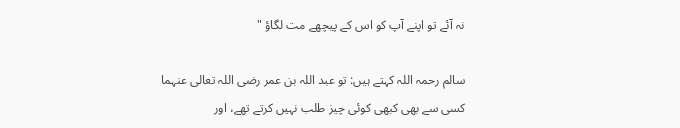نہ آئے تو اپنے آپ كو اس كے پيچھے مت لگاؤ "

سالم رحمہ اللہ كہتے ہيں: تو عبد اللہ بن عمر رضى اللہ تعالى عنہما كسى سے بھى كبھى كوئى چيز طلب نہيں كرتے تھے، اور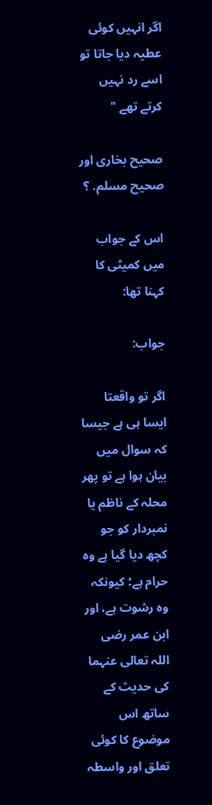اگر انہيں كوئى عطيہ ديا جاتا تو اسے رد نہيں كرتے تھے "

صحيح بخارى اور صحيح مسلم. ؟

اس كے جواب ميں كميٹى كا كہنا تھا:

جواب:

اگر تو واقعتا ايسا ہى ہے جيسا كہ سوال ميں بيان ہوا ہے تو پھر محلہ كے ناظم يا نمبردار كو جو كچھ ديا گيا ہے وہ حرام ہے؛ كيونكہ وہ رشوت ہے، اور ابن عمر رضى اللہ تعالى عنہما كى حديث كے ساتھ اس موضوع كا كوئى تعلق اور واسطہ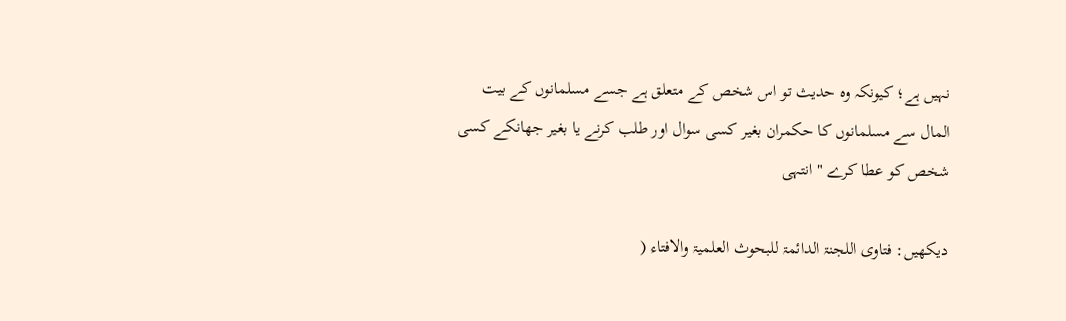نہيں ہے؛ كيونكہ وہ حديث تو اس شخص كے متعلق ہے جسے مسلمانوں كے بيت المال سے مسلمانوں كا حكمران بغير كسى سوال اور طلب كرنے يا بغير جھانكے كسى شخص كو عطا كرے " انتہى

ديكھيں: فتاوى اللجنۃ الدائمۃ للبحوث العلميۃ والافتاء (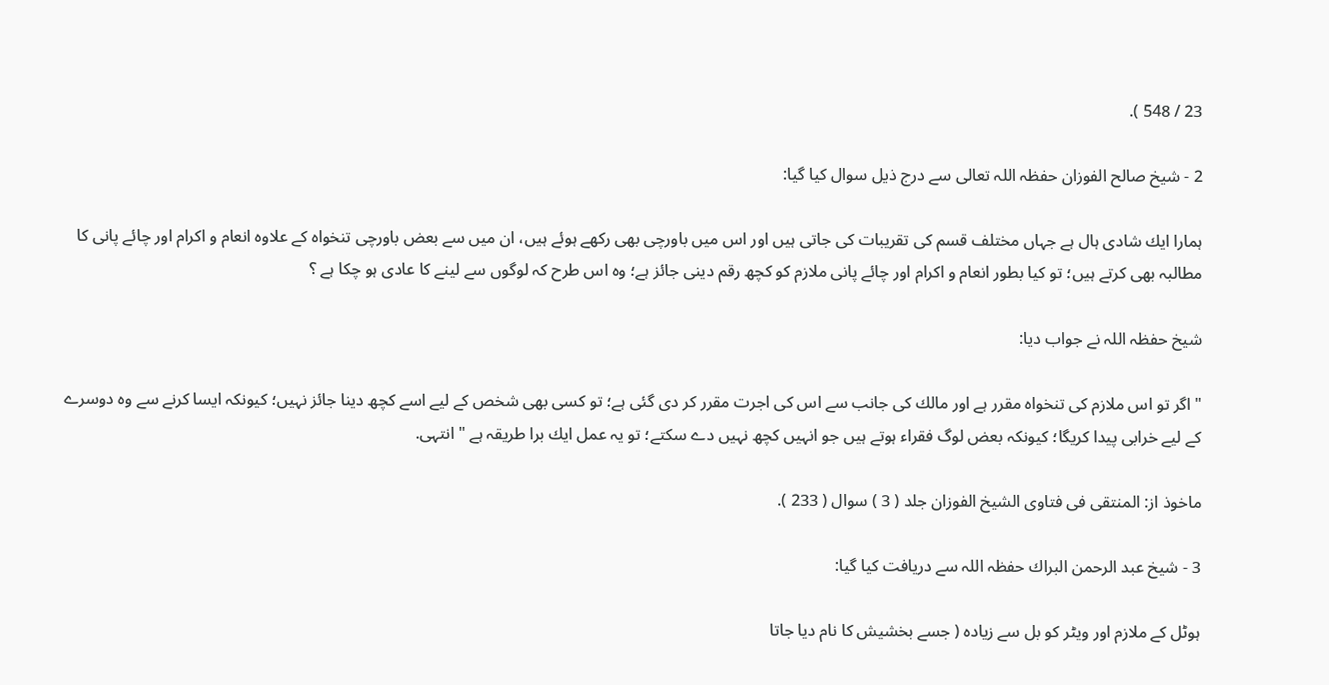23 / 548 ).

2 - شيخ صالح الفوزان حفظہ اللہ تعالى سے درج ذيل سوال كيا گيا:

ہمارا ايك شادى ہال ہے جہاں مختلف قسم كى تقريبات كى جاتى ہيں اور اس ميں باورچى بھى ركھے ہوئے ہيں، ان ميں سے بعض باورچى تنخواہ كے علاوہ انعام و اكرام اور چائے پانى كا مطالبہ بھى كرتے ہيں؛ تو كيا بطور انعام و اكرام اور چائے پانى ملازم كو كچھ رقم دينى جائز ہے؛ وہ اس طرح كہ لوگوں سے لينے كا عادى ہو چكا ہے ؟

شيخ حفظہ اللہ نے جواب ديا:

" اگر تو اس ملازم كى تنخواہ مقرر ہے اور مالك كى جانب سے اس كى اجرت مقرر كر دى گئى ہے؛ تو كسى بھى شخص كے ليے اسے كچھ دينا جائز نہيں؛ كيونكہ ايسا كرنے سے وہ دوسرے كے ليے خرابى پيدا كريگا؛ كيونكہ بعض لوگ فقراء ہوتے ہيں جو انہيں كچھ نہيں دے سكتے؛ تو يہ عمل ايك برا طريقہ ہے " انتہى.

ماخوذ از: المنتقى فى فتاوى الشيخ الفوزان جلد ( 3 ) سوال ( 233 ).

3 - شيخ عبد الرحمن البراك حفظہ اللہ سے دريافت كيا گيا:

ہوٹل كے ملازم اور ويٹر كو بل سے زيادہ ( جسے بخشيش كا نام ديا جاتا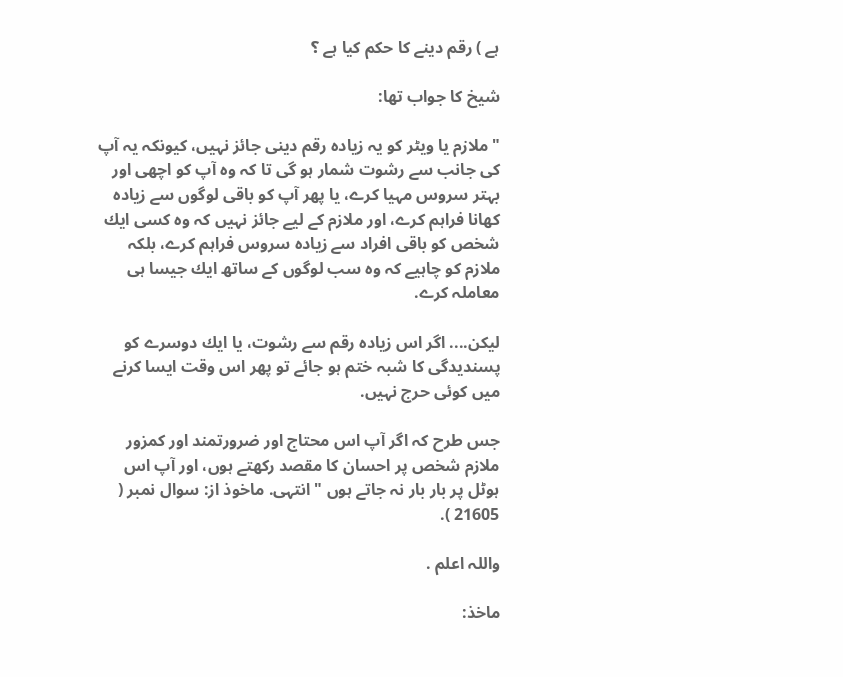ہے ) رقم دينے كا حكم كيا ہے ؟

شيخ كا جواب تھا:

" ملازم يا ويٹر كو يہ زيادہ رقم دينى جائز نہيں، كيونكہ يہ آپ كى جانب سے رشوت شمار ہو گى تا كہ وہ آپ كو اچھى اور بہتر سروس مہيا كرے، يا پھر آپ كو باقى لوگوں سے زيادہ كھانا فراہم كرے، اور ملازم كے ليے جائز نہيں كہ وہ كسى ايك شخص كو باقى افراد سے زيادہ سروس فراہم كرے، بلكہ ملازم كو چاہيے كہ وہ سب لوگوں كے ساتھ ايك جيسا ہى معاملہ كرے.

ليكن.... اگر اس زيادہ رقم سے رشوت، يا ايك دوسرے كو پسنديدگى كا شبہ ختم ہو جائے تو پھر اس وقت ايسا كرنے ميں كوئى حرج نہيں.

جس طرح كہ اگر آپ اس محتاج اور ضرورتمند اور كمزور ملازم شخص پر احسان كا مقصد ركھتے ہوں، اور آپ اس ہوٹل پر بار بار نہ جاتے ہوں " انتہى. ماخوذ از: سوال نمبر ( 21605 ).

واللہ اعلم .

ماخذ: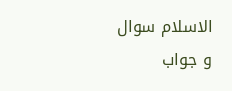الاسلام سوال و جواب